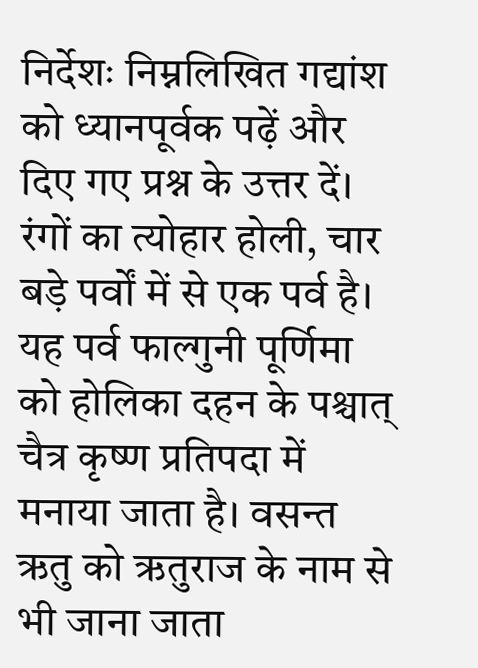निर्देशः निम्नलिखित गद्यांश को ध्यानपूर्वक पढ़ें और दिए गए प्रश्न के उत्तर दें।
रंगों का त्योहार होली, चार बड़े पर्वों में से एक पर्व है। यह पर्व फाल्गुनी पूर्णिमा को होलिका दहन के पश्चात् चैत्र कृष्ण प्रतिपदा में मनाया जाता है। वसन्त ऋतु को ऋतुराज के नाम से भी जाना जाता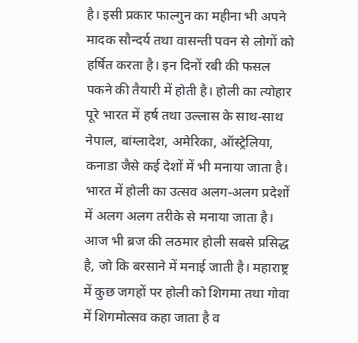है। इसी प्रकार फाल्गुन का महीना भी अपने मादक सौन्दर्य तथा वासन्ती पवन से लोगों को हर्षित करता है। इन दिनों रबी की फसल पकने की तैयारी में होती है। होली का त्योहार पूरे भारत में हर्ष तथा उल्लास के साथ-साथ नेपाल, बांग्लादेश, अमेरिका, ऑस्ट्रेलिया, कनाडा जैसे कई देशों में भी मनाया जाता है। भारत में होली का उत्सव अलग-अलग प्रदेशों में अलग अलग तरीके से मनाया जाता है। आज भी ब्रज की लठमार होली सबसे प्रसिद्ध है, जो कि बरसाने में मनाई जाती है। महाराष्ट्र में कुछ जगहों पर होली को शिगमा तथा गोवा में शिगमोत्सव कहा जाता है व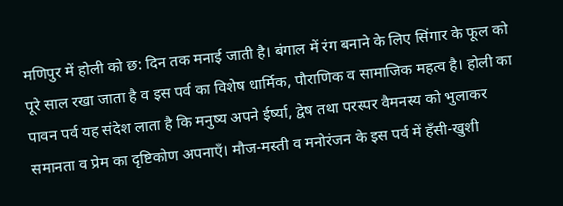मणिपुर में होली को छ: दिन तक मनाई जाती है। बंगाल में रंग बनाने के लिए सिंगार के फूल को पूरे साल रखा जाता है व इस पर्व का विशेष धार्मिक, पौराणिक व सामाजिक महत्व है। होली का पावन पर्व यह संदेश लाता है कि मनुष्य अपने ईर्ष्या, द्वेष तथा परस्पर वैमनस्य को भुलाकर समानता व प्रेम का दृष्टिकोण अपनाएँ। मौज-मस्ती व मनोरंजन के इस पर्व में हँसी-खुशी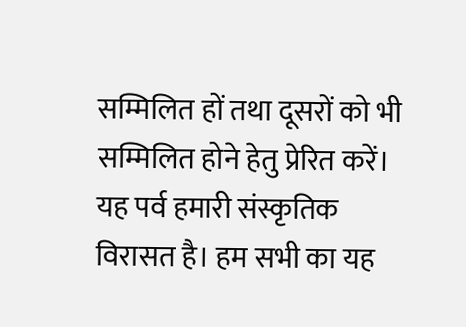सम्मिलित हों तथा दूसरों को भी सम्मिलित होने हेतु प्रेरित करें। यह पर्व हमारी संस्कृतिक विरासत है। हम सभी का यह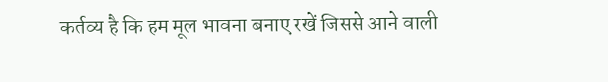कर्तव्य है कि हम मूल भावना बनाए रखें जिससे आने वाली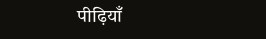पीढ़ियाँ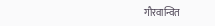गौरवान्वित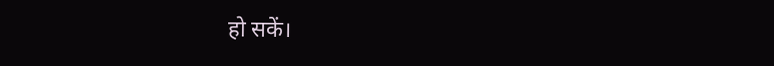हो सकें।